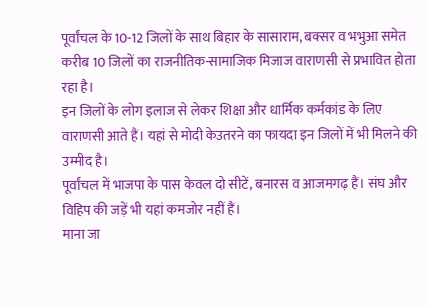पूर्वांचल के 10-12 जिलों के साथ बिहार के सासाराम, बक्सर व भभुआ समेत करीब 10 जिलों का राजनीतिक-सामाजिक मिजाज वाराणसी से प्रभावित होता रहा है।
इन जिलों के लोग इलाज से लेकर शिक्षा और धार्मिक कर्मकांड के लिए वाराणसी आते हैं। यहां से मोदी केउतरने का फायदा इन जिलों में भी मिलने की उम्मीद है।
पूर्वांचल में भाजपा के पास केवल दो सीटें, बनारस व आजमगढ़ हैं। संघ और विहिप की जड़ें भी यहां कमजोर नहीं हैं।
माना जा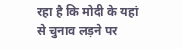रहा है कि मोदी के यहां से चुनाव लड़ने पर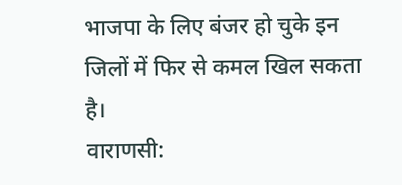भाजपा के लिए बंजर हो चुके इन जिलों में फिर से कमल खिल सकता है।
वाराणसी: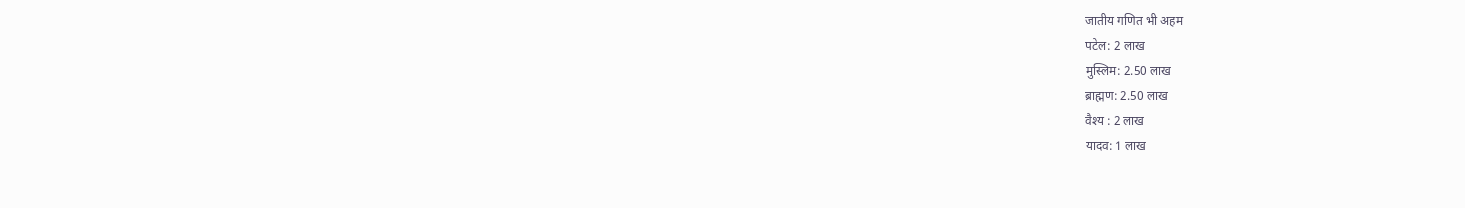जातीय गणित भी अहम
पटेल: 2 लाख
मुस्लिम: 2.50 लाख
ब्राह्मण: 2.50 लाख
वैश्य : 2 लाख
यादव: 1 लाख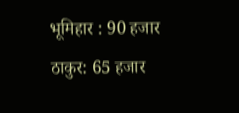भूमिहार : 90 हजार
ठाकुर: 65 हजार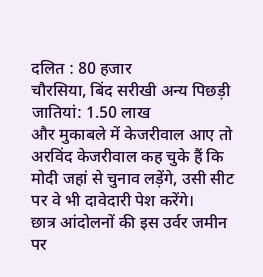दलित : 80 हजार
चौरसिया, बिंद सरीखी अन्य पिछड़ी जातियां: 1.50 लाख
और मुकाबले में केजरीवाल आए तो
अरविंद केजरीवाल कह चुके हैं कि मोदी जहां से चुनाव लड़ेंगे, उसी सीट पर वे भी दावेदारी पेश करेंगे।
छात्र आंदोलनों की इस उर्वर जमीन पर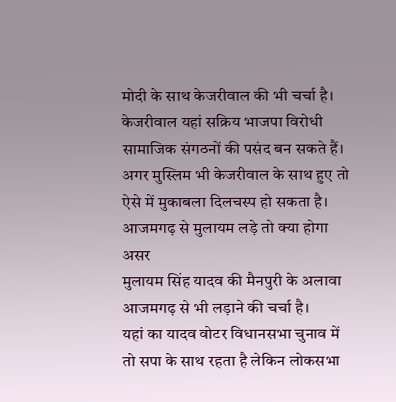मोदी के साथ केजरीवाल की भी चर्चा है।
केजरीवाल यहां सक्रिय भाजपा विरोधी सामाजिक संगठनों की पसंद बन सकते हैं।
अगर मुस्लिम भी केजरीवाल के साथ हुए तो ऐसे में मुकाबला दिलचस्प हो सकता है।
आजमगढ़ से मुलायम लड़े तो क्या होगा असर
मुलायम सिंह यादव की मैनपुरी के अलावा आजमगढ़ से भी लड़ाने की चर्चा है।
यहां का यादव वोटर विधानसभा चुनाव में तो सपा के साथ रहता है लेकिन लोकसभा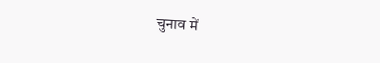चुनाव में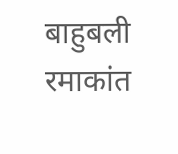बाहुबली रमाकांत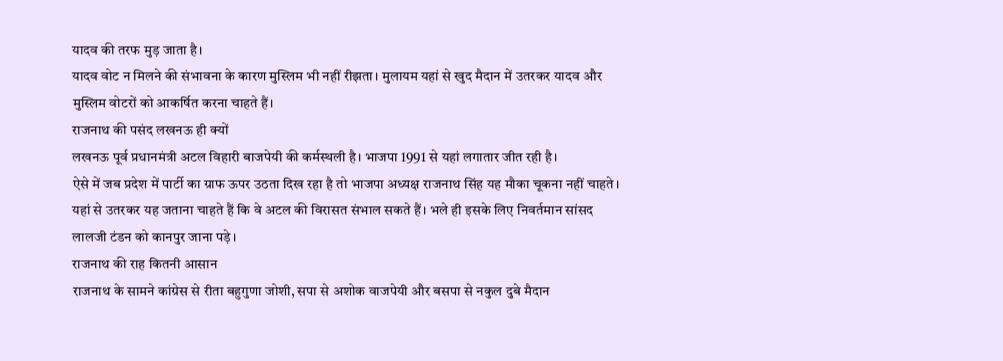यादव की तरफ मुड़ जाता है।
यादव वोट न मिलने की संभावना के कारण मुस्लिम भी नहीं रीझता। मुलायम यहां से खुद मैदान में उतरकर यादव और मुस्लिम वोटरों को आकर्षित करना चाहते हैं।
राजनाथ की पसंद लखनऊ ही क्यों
लखनऊ पूर्व प्रधानमंत्री अटल विहारी बाजपेयी की कर्मस्थली है। भाजपा 1991 से यहां लगातार जीत रही है।
ऐसे में जब प्रदेश में पार्टी का ग्राफ ऊपर उठता दिख रहा है तो भाजपा अध्यक्ष राजनाथ सिंह यह मौका चूकना नहीं चाहते।
यहां से उतरकर यह जताना चाहते हैं कि वे अटल की विरासत संभाल सकते हैं। भले ही इसके लिए निवर्तमान सांसद लालजी टंडन को कानपुर जाना पड़े।
राजनाथ की राह कितनी आसान
राजनाथ के सामने कांग्रेस से रीता बहुगुणा जोशी, सपा से अशोक वाजपेयी और बसपा से नकुल दुबे मैदान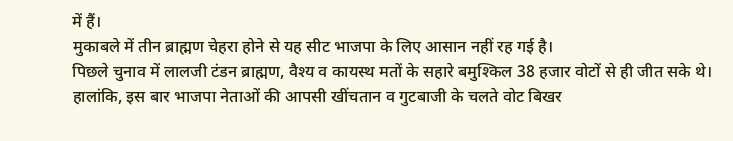में हैं।
मुकाबले में तीन ब्राह्मण चेहरा होने से यह सीट भाजपा के लिए आसान नहीं रह गई है।
पिछले चुनाव में लालजी टंडन ब्राह्मण, वैश्य व कायस्थ मतों के सहारे बमुश्किल 38 हजार वोटों से ही जीत सके थे।
हालांकि, इस बार भाजपा नेताओं की आपसी खींचतान व गुटबाजी के चलते वोट बिखर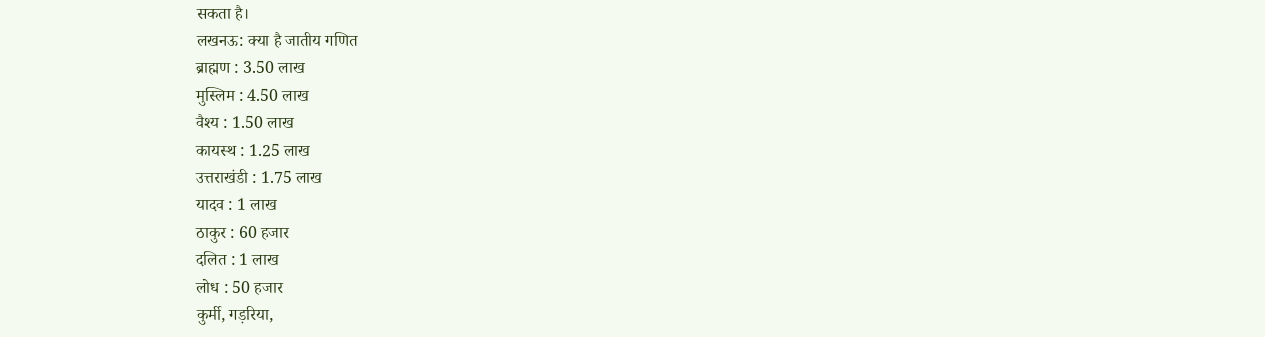सकता है।
लखनऊ: क्या है जातीय गणित
ब्राह्मण : 3.50 लाख
मुस्लिम : 4.50 लाख
वैश्य : 1.50 लाख
कायस्थ : 1.25 लाख
उत्तराखंडी : 1.75 लाख
यादव : 1 लाख
ठाकुर : 60 हजार
दलित : 1 लाख
लोध : 50 हजार
कुर्मी, गड़रिया,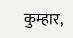कुम्हार,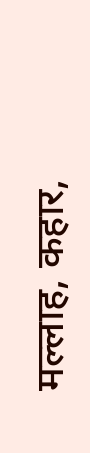मल्लाह, कहार,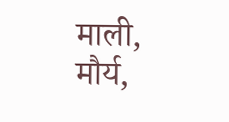माली, मौर्य,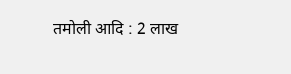तमोली आदि : 2 लाख